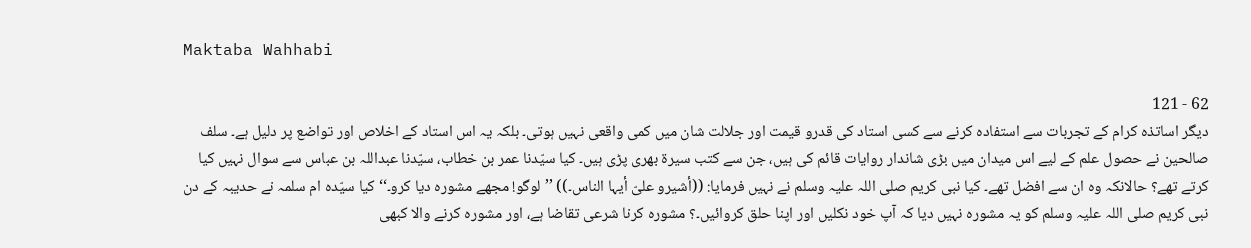Maktaba Wahhabi

62 - 121
دیگر اساتذہ کرام کے تجربات سے استفادہ کرنے سے کسی استاد کی قدرو قیمت اور جلالت شان میں کمی واقعی نہیں ہوتی۔ بلکہ یہ اس استاد کے اخلاص اور تواضع پر دلیل ہے۔ سلف صالحین نے حصول علم کے لیے اس میدان میں بڑی شاندار روایات قائم کی ہیں، جن سے کتب سیرۃ بھری پڑی ہیں۔ کیا سیّدنا عمر بن خطاب، سیّدنا عبداللہ بن عباس سے سوال نہیں کیا کرتے تھے؟ حالانکہ وہ ان سے افضل تھے۔ کیا نبی کریم صلی اللہ علیہ وسلم نے نہیں فرمایا: ((أشیرو علیّ أیہا الناس۔)) ’’لوگو! مجھے مشورہ دیا کرو۔‘‘ کیا سیّدہ ام سلمہ نے حدیبہ کے دن نبی کریم صلی اللہ علیہ وسلم کو یہ مشورہ نہیں دیا کہ آپ خود نکلیں اور اپنا حلق کروائیں۔؟ مشورہ کرنا شرعی تقاضا ہے، اور مشورہ کرنے والا کبھی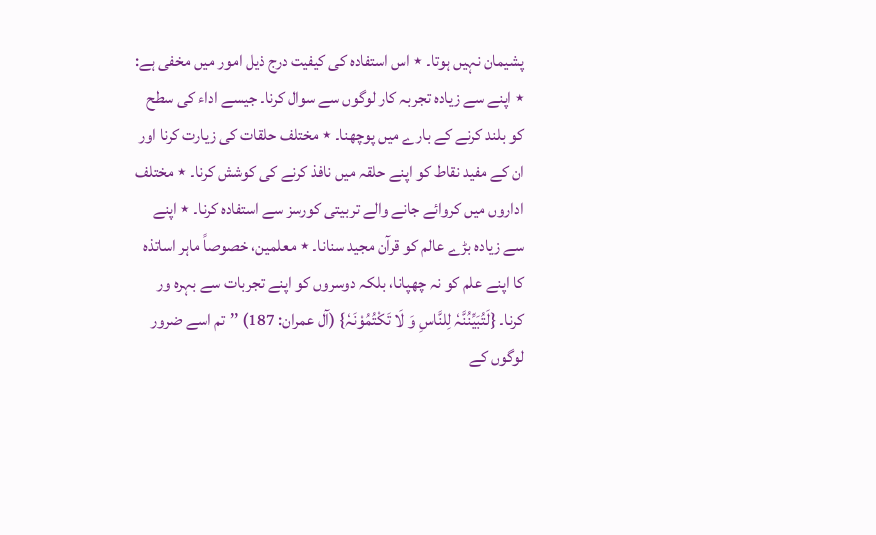پشیمان نہیں ہوتا۔ ٭ اس استفادہ کی کیفیت درج ذیل امور میں مخفی ہے: ٭ اپنے سے زیادہ تجربہ کار لوگوں سے سوال کرنا۔ جیسے اداء کی سطح کو بلند کرنے کے بارے میں پوچھنا۔ ٭ مختلف حلقات کی زیارت کرنا اور ان کے مفید نقاط کو اپنے حلقہ میں نافذ کرنے کی کوشش کرنا۔ ٭ مختلف اداروں میں کروائے جانے والے تربیتی کورسز سے استفادہ کرنا۔ ٭ اپنے سے زیادہ بڑے عالم کو قرآن مجید سنانا۔ ٭ معلمین، خصوصاً ماہر اساتذہ کا اپنے علم کو نہ چھپانا، بلکہ دوسروں کو اپنے تجربات سے بہرہ ور کرنا۔ {لَتُبَیِّنُنَّہٗ لِلنَّاسِ وَ لَا تَکْتُمُوْنَہٗ} (آل عمران: 187) ’’تم اسے ضرور لوگوں کے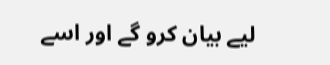لیے بیان کرو گے اور اسے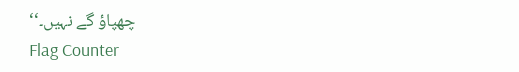چھپاؤ گے نہیں۔‘‘
Flag Counter